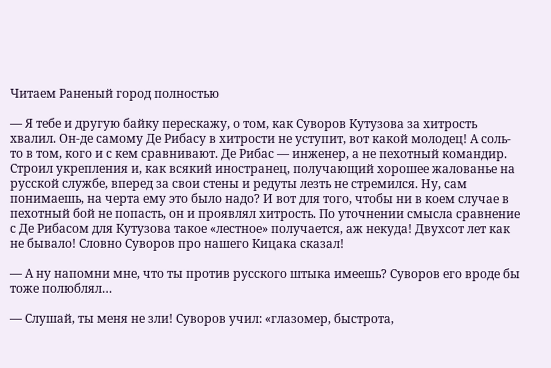Читаем Раненый город полностью

— Я тебе и другую байку перескажу, о том, как Суворов Кутузова за хитрость хвалил. Он-де самому Де Рибасу в хитрости не уступит, вот какой молодец! А соль-то в том, кого и с кем сравнивают. Де Рибас — инженер, а не пехотный командир. Строил укрепления и, как всякий иностранец, получающий хорошее жалованье на русской службе, вперед за свои стены и редуты лезть не стремился. Ну, сам понимаешь, на черта ему это было надо? И вот для того, чтобы ни в коем случае в пехотный бой не попасть, он и проявлял хитрость. По уточнении смысла сравнение с Де Рибасом для Кутузова такое «лестное» получается, аж некуда! Двухсот лет как не бывало! Словно Суворов про нашего Кицака сказал!

— А ну напомни мне, что ты против русского штыка имеешь? Суворов его вроде бы тоже полюблял…

— Слушай, ты меня не зли! Суворов учил: «глазомер, быстрота,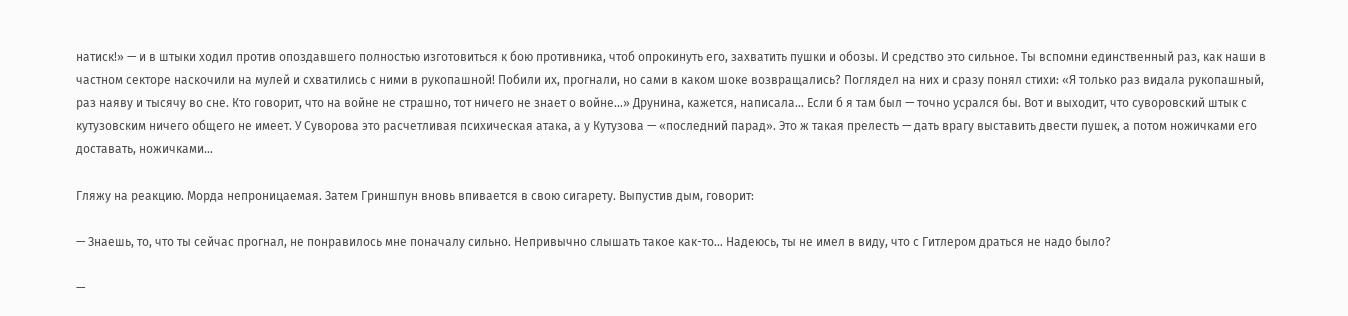натиск!» — и в штыки ходил против опоздавшего полностью изготовиться к бою противника, чтоб опрокинуть его, захватить пушки и обозы. И средство это сильное. Ты вспомни единственный раз, как наши в частном секторе наскочили на мулей и схватились с ними в рукопашной! Побили их, прогнали, но сами в каком шоке возвращались? Поглядел на них и сразу понял стихи: «Я только раз видала рукопашный, раз наяву и тысячу во сне. Кто говорит, что на войне не страшно, тот ничего не знает о войне…» Друнина, кажется, написала… Если б я там был — точно усрался бы. Вот и выходит, что суворовский штык с кутузовским ничего общего не имеет. У Суворова это расчетливая психическая атака, а у Кутузова — «последний парад». Это ж такая прелесть — дать врагу выставить двести пушек, а потом ножичками его доставать, ножичками…

Гляжу на реакцию. Морда непроницаемая. Затем Гриншпун вновь впивается в свою сигарету. Выпустив дым, говорит:

— Знаешь, то, что ты сейчас прогнал, не понравилось мне поначалу сильно. Непривычно слышать такое как-то… Надеюсь, ты не имел в виду, что с Гитлером драться не надо было?

—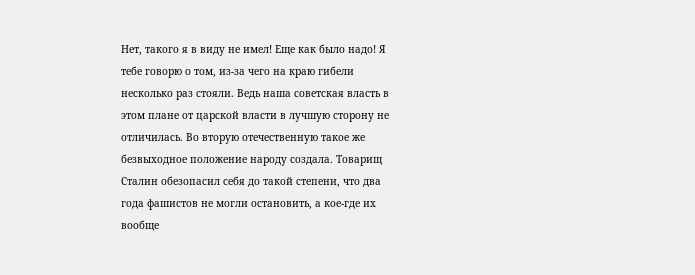Нет, такого я в виду не имел! Еще как было надо! Я тебе говорю о том, из-за чего на краю гибели несколько раз стояли. Ведь наша советская власть в этом плане от царской власти в лучшую сторону не отличилась. Во вторую отечественную такое же безвыходное положение народу создала. Товарищ Сталин обезопасил себя до такой степени, что два года фашистов не могли остановить, а кое-где их вообще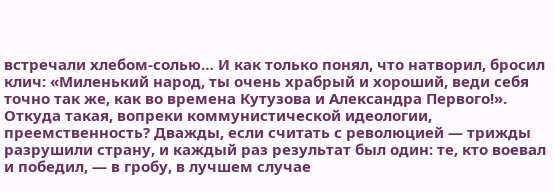встречали хлебом-солью… И как только понял, что натворил, бросил клич: «Миленький народ, ты очень храбрый и хороший, веди себя точно так же, как во времена Кутузова и Александра Первого!». Откуда такая, вопреки коммунистической идеологии, преемственность? Дважды, если считать с революцией — трижды разрушили страну, и каждый раз результат был один: те, кто воевал и победил, — в гробу, в лучшем случае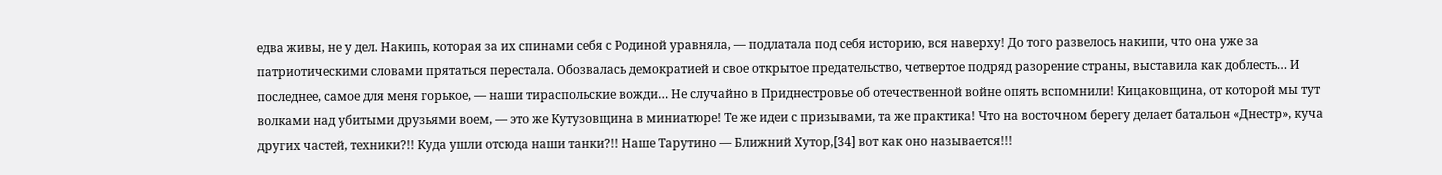едва живы, не у дел. Накипь, которая за их спинами себя с Родиной уравняла, — подлатала под себя историю, вся наверху! До того развелось накипи, что она уже за патриотическими словами прятаться перестала. Обозвалась демократией и свое открытое предательство, четвертое подряд разорение страны, выставила как доблесть… И последнее, самое для меня горькое, — наши тираспольские вожди… Не случайно в Приднестровье об отечественной войне опять вспомнили! Кицаковщина, от которой мы тут волками над убитыми друзьями воем, — это же Кутузовщина в миниатюре! Те же идеи с призывами, та же практика! Что на восточном берегу делает батальон «Днестр», куча других частей, техники?!! Куда ушли отсюда наши танки?!! Наше Тарутино — Ближний Хутор,[34] вот как оно называется!!!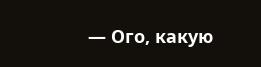— Ого, какую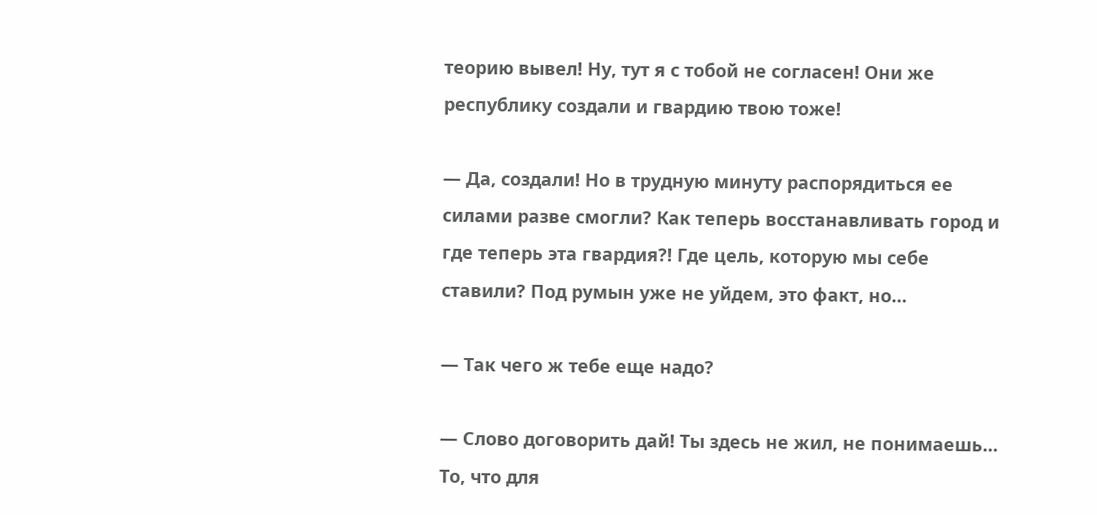теорию вывел! Ну, тут я с тобой не согласен! Они же республику создали и гвардию твою тоже!

— Да, создали! Но в трудную минуту распорядиться ее силами разве смогли? Как теперь восстанавливать город и где теперь эта гвардия?! Где цель, которую мы себе ставили? Под румын уже не уйдем, это факт, но…

— Так чего ж тебе еще надо?

— Слово договорить дай! Ты здесь не жил, не понимаешь… То, что для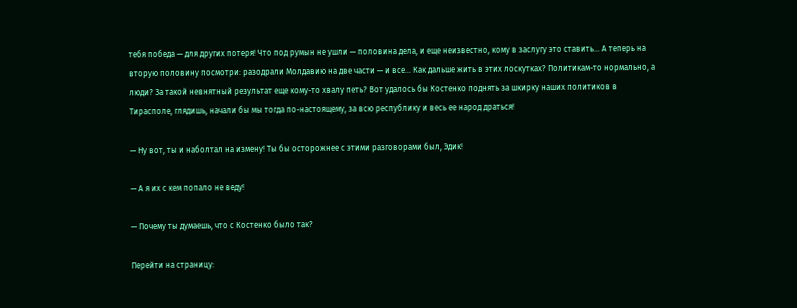тебя победа — для других потеря! Что под румын не ушли — половина дела, и еще неизвестно, кому в заслугу это ставить… А теперь на вторую половину посмотри: разодрали Молдавию на две части — и все… Как дальше жить в этих лоскутках? Политикам-то нормально, а люди? За такой невнятный результат еще кому-то хвалу петь? Вот удалось бы Костенко поднять за шкирку наших политиков в Тирасполе, глядишь, начали бы мы тогда по-настоящему, за всю республику и весь ее народ драться!

— Ну вот, ты и наболтал на измену! Ты бы осторожнее с этими разговорами был, Эдик!

— А я их с кем попало не веду!

— Почему ты думаешь, что с Костенко было так?

Перейти на страницу: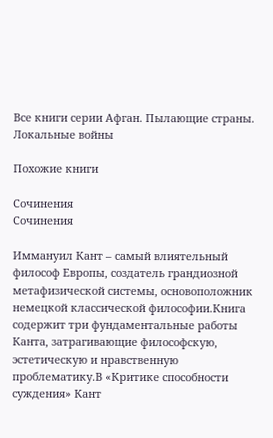Все книги серии Афган. Пылающие страны. Локальные войны

Похожие книги

Сочинения
Сочинения

Иммануил Кант – самый влиятельный философ Европы, создатель грандиозной метафизической системы, основоположник немецкой классической философии.Книга содержит три фундаментальные работы Канта, затрагивающие философскую, эстетическую и нравственную проблематику.В «Критике способности суждения» Кант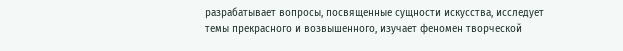разрабатывает вопросы, посвященные сущности искусства, исследует темы прекрасного и возвышенного, изучает феномен творческой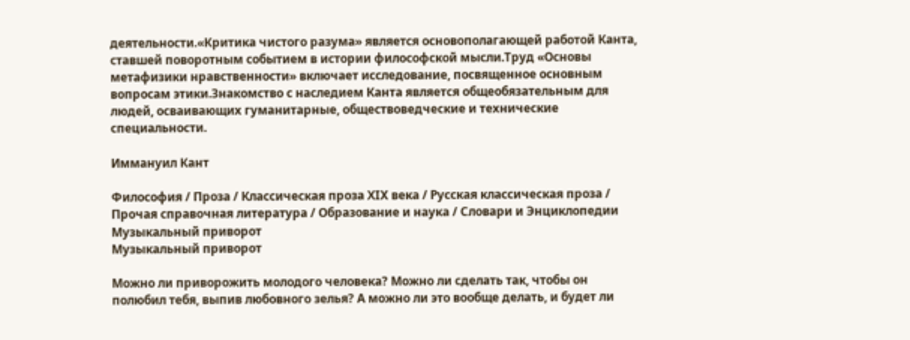деятельности.«Критика чистого разума» является основополагающей работой Канта, ставшей поворотным событием в истории философской мысли.Труд «Основы метафизики нравственности» включает исследование, посвященное основным вопросам этики.Знакомство с наследием Канта является общеобязательным для людей, осваивающих гуманитарные, обществоведческие и технические специальности.

Иммануил Кант

Философия / Проза / Классическая проза ХIX века / Русская классическая проза / Прочая справочная литература / Образование и наука / Словари и Энциклопедии
Музыкальный приворот
Музыкальный приворот

Можно ли приворожить молодого человека? Можно ли сделать так, чтобы он полюбил тебя, выпив любовного зелья? А можно ли это вообще делать, и будет ли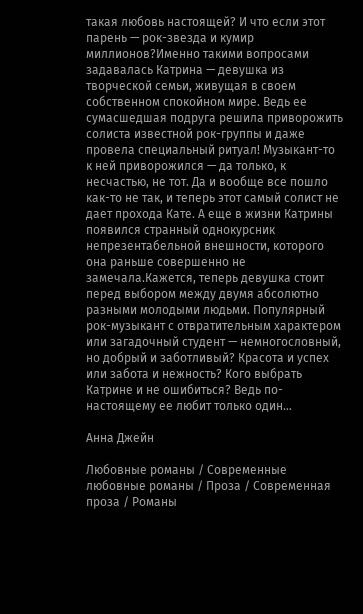такая любовь настоящей? И что если этот парень — рок-звезда и кумир миллионов?Именно такими вопросами задавалась Катрина — девушка из творческой семьи, живущая в своем собственном спокойном мире. Ведь ее сумасшедшая подруга решила приворожить солиста известной рок-группы и даже провела специальный ритуал! Музыкант-то к ней приворожился — да только, к несчастью, не тот. Да и вообще все пошло как-то не так, и теперь этот самый солист не дает прохода Кате. А еще в жизни Катрины появился странный однокурсник непрезентабельной внешности, которого она раньше совершенно не замечала.Кажется, теперь девушка стоит перед выбором между двумя абсолютно разными молодыми людьми. Популярный рок-музыкант с отвратительным характером или загадочный студент — немногословный, но добрый и заботливый? Красота и успех или забота и нежность? Кого выбрать Катрине и не ошибиться? Ведь по-настоящему ее любит только один…

Анна Джейн

Любовные романы / Современные любовные романы / Проза / Современная проза / Романы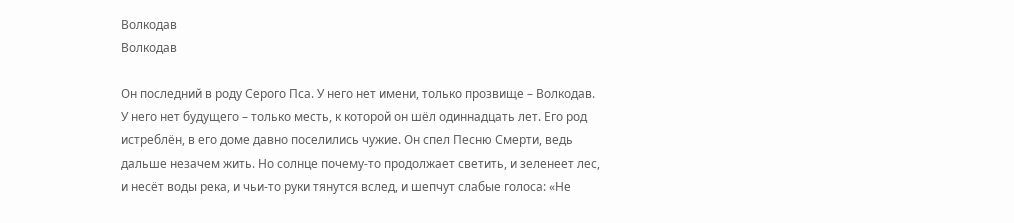Волкодав
Волкодав

Он последний в роду Серого Пса. У него нет имени, только прозвище – Волкодав. У него нет будущего – только месть, к которой он шёл одиннадцать лет. Его род истреблён, в его доме давно поселились чужие. Он спел Песню Смерти, ведь дальше незачем жить. Но солнце почему-то продолжает светить, и зеленеет лес, и несёт воды река, и чьи-то руки тянутся вслед, и шепчут слабые голоса: «Не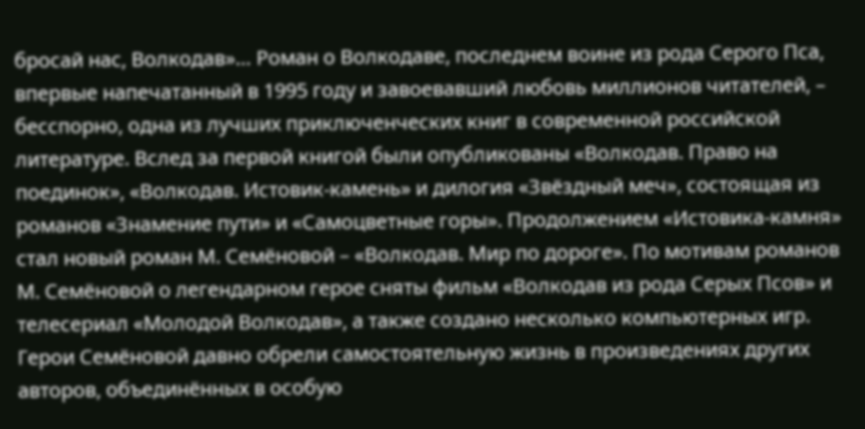бросай нас, Волкодав»… Роман о Волкодаве, последнем воине из рода Серого Пса, впервые напечатанный в 1995 году и завоевавший любовь миллионов читателей, – бесспорно, одна из лучших приключенческих книг в современной российской литературе. Вслед за первой книгой были опубликованы «Волкодав. Право на поединок», «Волкодав. Истовик-камень» и дилогия «Звёздный меч», состоящая из романов «Знамение пути» и «Самоцветные горы». Продолжением «Истовика-камня» стал новый роман М. Семёновой – «Волкодав. Мир по дороге». По мотивам романов М. Семёновой о легендарном герое сняты фильм «Волкодав из рода Серых Псов» и телесериал «Молодой Волкодав», а также создано несколько компьютерных игр. Герои Семёновой давно обрели самостоятельную жизнь в произведениях других авторов, объединённых в особую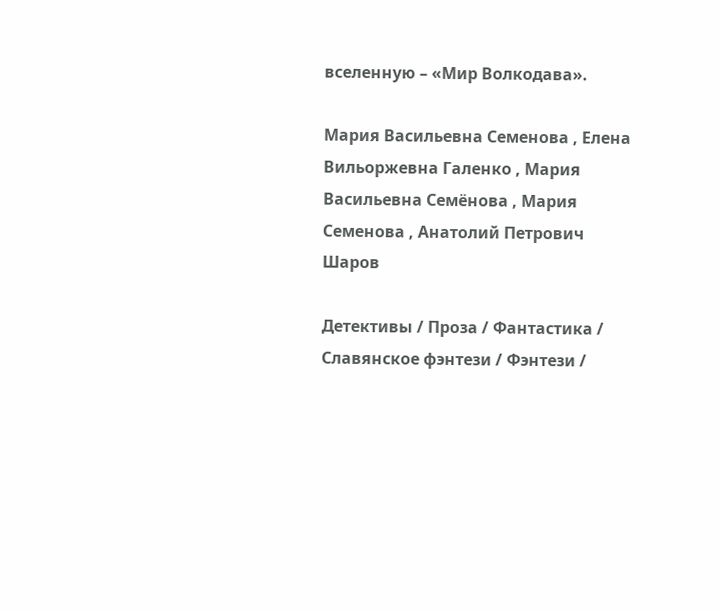вселенную – «Мир Волкодава».

Мария Васильевна Семенова , Елена Вильоржевна Галенко , Мария Васильевна Семёнова , Мария Семенова , Анатолий Петрович Шаров

Детективы / Проза / Фантастика / Славянское фэнтези / Фэнтези /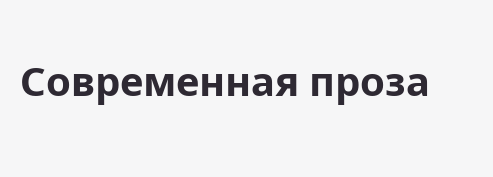Современная проза